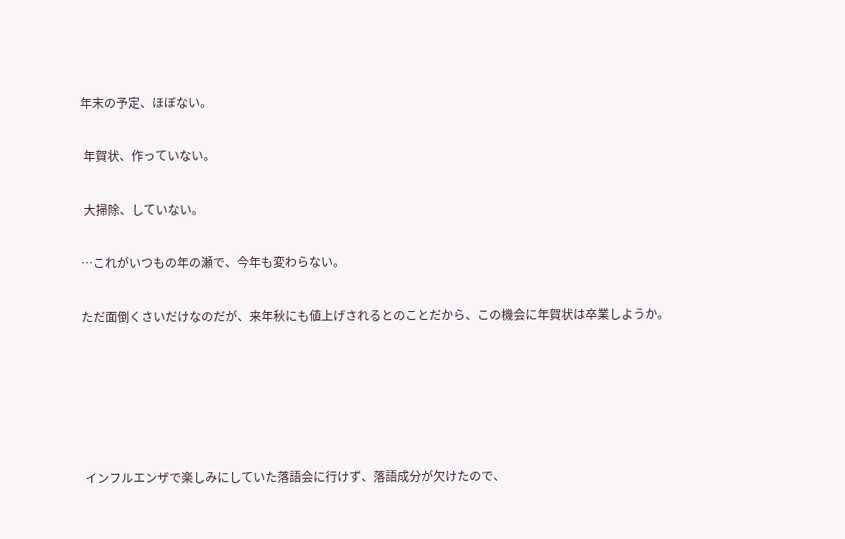年末の予定、ほぼない。

 年賀状、作っていない。

 大掃除、していない。

…これがいつもの年の瀬で、今年も変わらない。

ただ面倒くさいだけなのだが、来年秋にも値上げされるとのことだから、この機会に年賀状は卒業しようか。





 インフルエンザで楽しみにしていた落語会に行けず、落語成分が欠けたので、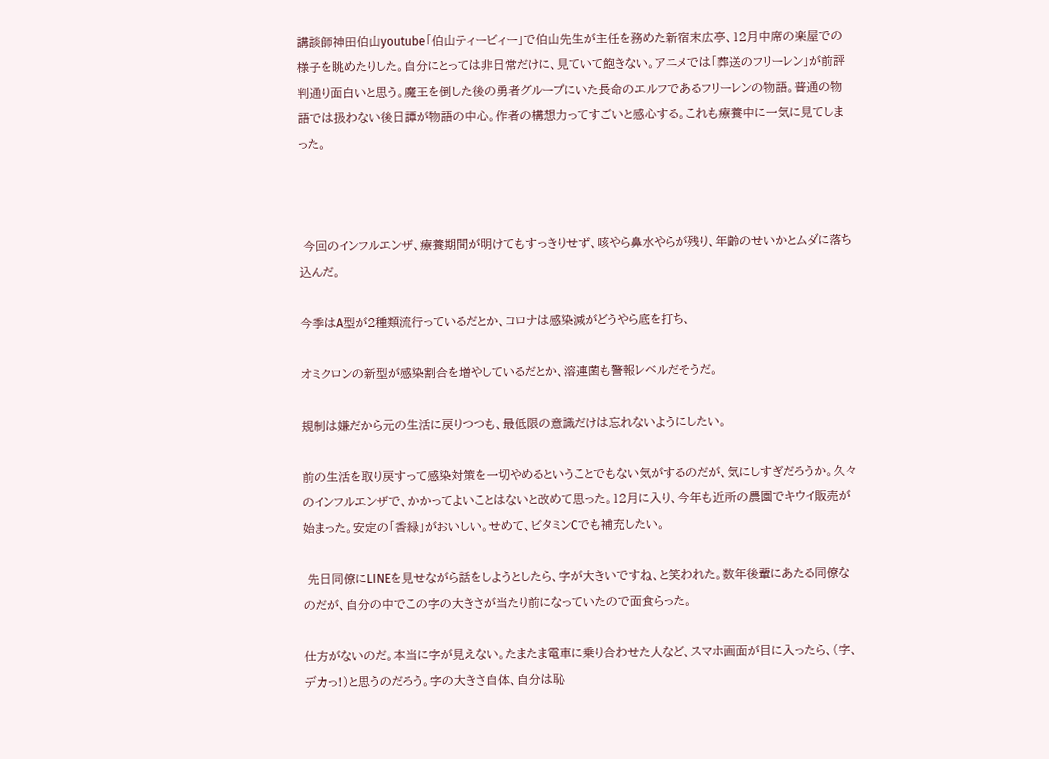講談師神田伯山youtube「伯山ティービィー」で伯山先生が主任を務めた新宿末広亭、12月中席の楽屋での様子を眺めたりした。自分にとっては非日常だけに、見ていて飽きない。アニメでは「葬送のフリーレン」が前評判通り面白いと思う。魔王を倒した後の勇者グループにいた長命のエルフであるフリーレンの物語。普通の物語では扱わない後日譚が物語の中心。作者の構想力ってすごいと感心する。これも療養中に一気に見てしまった。



 今回のインフルエンザ、療養期間が明けてもすっきりせず、咳やら鼻水やらが残り、年齢のせいかとムダに落ち込んだ。

今季はA型が2種類流行っているだとか、コロナは感染減がどうやら底を打ち、

オミクロンの新型が感染割合を増やしているだとか、溶連菌も警報レベルだそうだ。

規制は嫌だから元の生活に戻りつつも、最低限の意識だけは忘れないようにしたい。

前の生活を取り戻すって感染対策を一切やめるということでもない気がするのだが、気にしすぎだろうか。久々のインフルエンザで、かかってよいことはないと改めて思った。12月に入り、今年も近所の農園でキウイ販売が始まった。安定の「香緑」がおいしい。せめて、ビタミンCでも補充したい。

 先日同僚にLINEを見せながら話をしようとしたら、字が大きいですね、と笑われた。数年後輩にあたる同僚なのだが、自分の中でこの字の大きさが当たり前になっていたので面食らった。

仕方がないのだ。本当に字が見えない。たまたま電車に乗り合わせた人など、スマホ画面が目に入ったら、(字、デカっ!)と思うのだろう。字の大きさ自体、自分は恥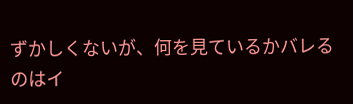ずかしくないが、何を見ているかバレるのはイ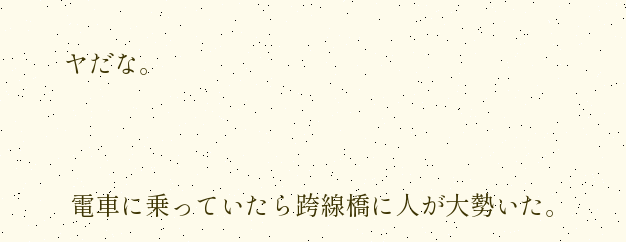ヤだな。


 電車に乗っていたら跨線橋に人が大勢いた。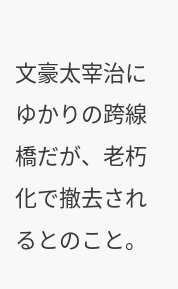文豪太宰治にゆかりの跨線橋だが、老朽化で撤去されるとのこと。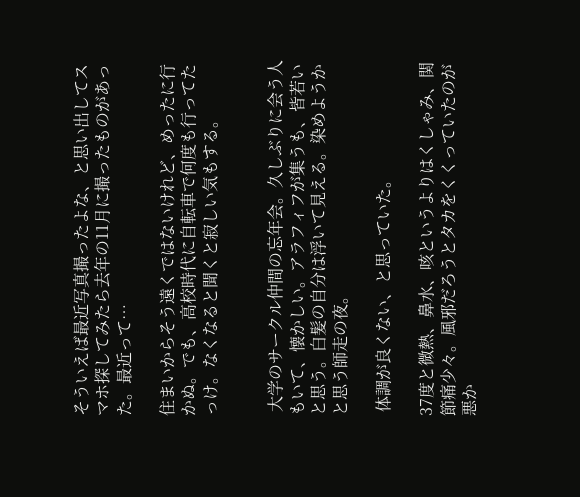そういえば最近写真撮ったよな、と思い出してスマホ探してみたら去年の11月に撮ったものがあった。最近って…

住まいからそう遠くではないけれど、めったに行かぬ。でも、高校時代に自転車で何度も行ってたっけ。なくなると聞くと寂しい気もする。


 大学のサークル仲間の忘年会。久しぶりに会う人もいて、懐かしい。アラフィフが集うも、皆若いと思う。白髪の自分は浮いて見える。染めようかと思う師走の夜。

 体調が良くない、と思っていた。

37度と微熱、鼻水、咳というよりはくしゃみ、関節痛少々。風邪だろうとタカをくくっていたのが悪か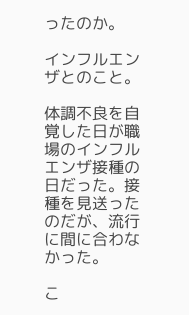ったのか。

インフルエンザとのこと。

体調不良を自覚した日が職場のインフルエンザ接種の日だった。接種を見送ったのだが、流行に間に合わなかった。

こ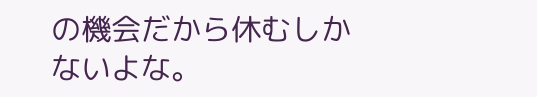の機会だから休むしかないよな。